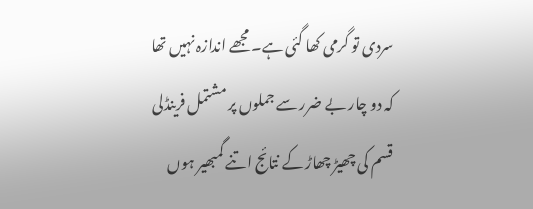سردی تو گرمی کھا گئی ہے۔ مجھے اندازہ نہیں تھا کہ دو چار بے ضرر سے جملوں پر مشتمل فرینڈلی قسم کی چھیڑ چھاڑ کے نتائج اتنے گمبھیر ہوں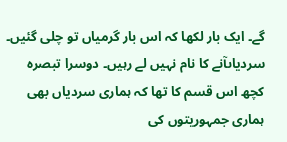گے۔ ایک بار لکھا کہ اس بار گرمیاں تو چلی گئیں۔ سردیاںآنے کا نام نہیں لے رہیں۔ دوسرا تبصرہ کچھ اس قسم کا تھا کہ ہماری سردیاں بھی ہماری جمہوریتوں کی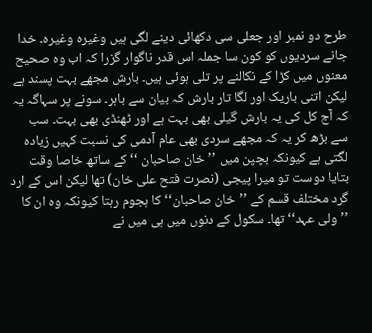طرح دو نمبر اور جعلی سی دکھائی دینے لگی ہیں وغیرہ وغیرہ۔ خدا جانے سردیوں کو کون سا جملہ اس قدر ناگوار گزرا کہ اب وہ صحیح معنوں میں کڑا کے نکالنے پر تلی ہوئی ہیں۔ بارش مجھے بہت پسند ہے لیکن اتنی باریک اور لگا تار بارش کہ بیان سے باہر۔ سونے پر سہاگہ یہ کہ آج کل کی یہ بارش گیلی بھی بہت ہے اور ٹھنڈی بھی بہت۔ سب سے بڑھ کر یہ کہ مجھے سردی بھی عام آدمی کی نسبت کہیں زیادہ لگتی ہے کیونکہ بچپن میں ’’خان صاحبان ‘‘ کے ساتھ خاصا وقت بتایا دوست تو میرا پیجی (نصرت فتح علی خان) تھا لیکن اس کے ارد گرد مختلف قسم کے ’’خان صاحبان‘‘ کا ہجوم رہتا کیونکہ وہ ان کا ’’ولی عہد‘‘ تھا۔ سکول کے دنوں میں ہی میں نے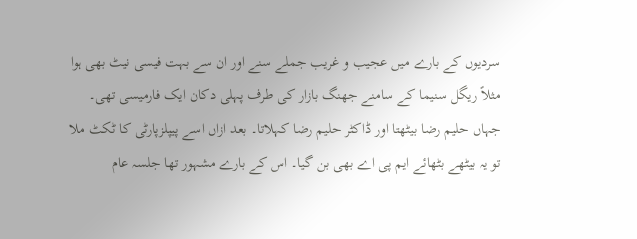سردیوں کے بارے میں عجیب و غریب جملے سنے اور ان سے بہت فیسی نیٹ بھی ہوا مثلاً ریگل سنیما کے سامنے جھنگ بازار کی طرف پہلی دکان ایک فارمیسی تھی۔ جہاں حلیم رضا بیٹھتا اور ڈاکٹر حلیم رضا کہلاتا۔ بعد ازاں اسے پیپلزپارٹی کا ٹکٹ ملا تو یہ بیٹھے بٹھائے ایم پی اے بھی بن گیا۔ اس کے بارے مشہور تھا جلسہ عام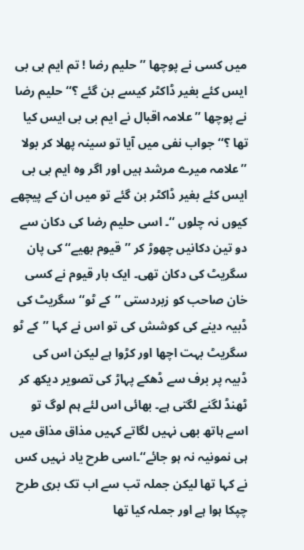میں کسی نے پوچھا ’’حلیم رضا ! تم ایم بی بی ایس کئے بغیر ڈاکٹر کیسے بن گئے ؟‘‘ حلیم رضا نے پوچھا ’’علامہ اقبال نے ایم بی بی ایس کیا تھا ؟‘‘ جواب نفی میں آیا تو سینہ پھلا کر بولا ’’علامہ میرے مرشد ہیں اور اگر وہ ایم بی بی ایس کئے بغیر ڈاکٹر بن گئے تو میں ان کے پیچھے کیوں نہ چلوں ‘‘۔ اسی حلیم رضا کی دکان سے دو تین دکانیں چھوڑ کر ’’قیوم بھیے‘‘ کی پان سگریٹ کی دکان تھی۔ ایک بار قیوم نے کسی خان صاحب کو زبردستی ’’کے ٹو‘‘ سگریٹ کی ڈبیہ دینے کی کوشش کی تو اس نے کہا ’’کے ٹو سگریٹ بہت اچھا اور کڑوا ہے لیکن اس کی ڈبیہ پر برف سے ڈھکے پہاڑ کی تصویر دیکھ کر ٹھنڈ لگنے لگتی ہے۔ بھائی اس لئے ہم لوگ تو اسے ہاتھ بھی نہیں لگاتے کہیں مذاق مذاق میں ہی نمونیہ نہ ہو جائے‘‘۔اسی طرح یاد نہیں کس نے کہا تھا لیکن جملہ تب سے اب تک بری طرح چپکا ہوا ہے اور جملہ کیا تھا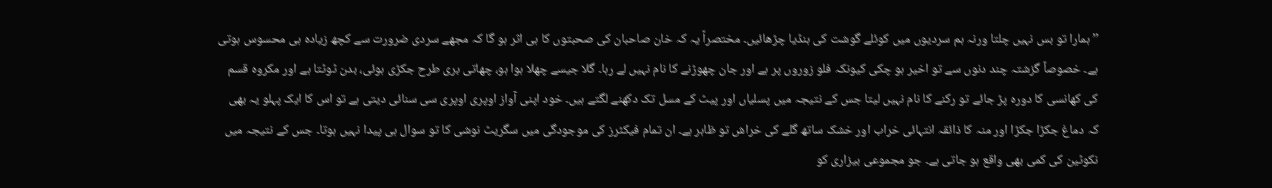’’ہمارا تو بس نہیں چلتا ورنہ ہم سردیوں میں کوئلے گوشت کی ہنڈیا چڑھائیں۔ مختصراً یہ کہ خان صاحبان کی صحبتوں کا ہی اثر ہو گا کہ مجھے سردی ضرورت سے کچھ زیادہ ہی محسوس ہوتی ہے۔ خصوصاً گزشتہ چند دنوں سے تو اخیر ہو چکی کیونکہ فلو زوروں پر ہے اور جان چھوڑنے کا نام نہیں لے رہا۔ گلا جیسے چھلا ہوا ہو، چھاتی بری طرح جکڑی ہوئی، بدن ٹوٹتا ہے اور مکروہ قسم کی کھانسی کا دورہ پڑ جائے تو رکنے کا نام نہیں لیتا جس کے نتیجہ میں پسلیاں اور پیٹ کے مسل تک دکھنے لگتے ہیں۔ خود اپنی آواز اوپری اوپری سی سنائی دیتی ہے تو اس کا ایک پہلو یہ بھی کہ دماغ جکڑا جکڑا اور منہ کا ذائقہ انتہائی خراب اور خشک ساتھ گلے کی خراش تو ظاہر ہے۔ ان تمام فیکٹرز کی موجودگی میں سگریٹ نوشی کا تو سوال ہی پیدا نہیں ہوتا۔ جس کے نتیجہ میں نکوٹین کی کمی بھی واقع ہو جاتی ہے۔ جو مجموعی بیزاری کو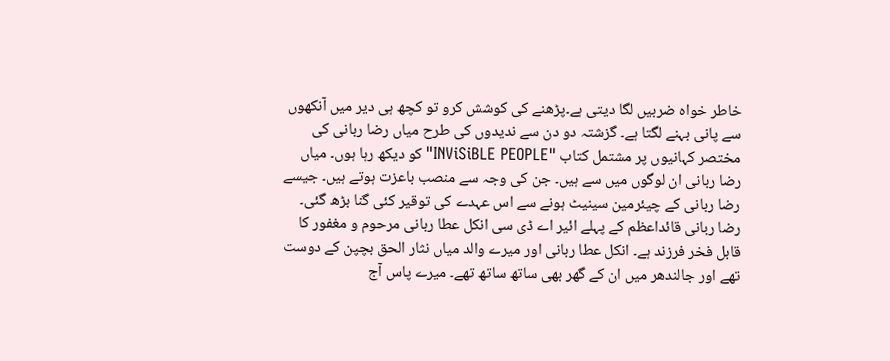خاطر خواہ ضربیں لگا دیتی ہے۔پڑھنے کی کوشش کرو تو کچھ ہی دیر میں آنکھوں سے پانی بہنے لگتا ہے۔ گزشتہ دو دن سے ندیدوں کی طرح میاں رضا ربانی کی مختصر کہانیوں پر مشتمل کتاب "INViSiBLE PEOPLE"کو دیکھ رہا ہوں۔ میاں رضا ربانی ان لوگوں میں سے ہیں۔ جن کی وجہ سے منصب باعزت ہوتے ہیں۔ جیسے رضا ربانی کے چیئرمین سینیٹ ہونے سے اس عہدے کی توقیر کئی گنا بڑھ گئی۔ رضا ربانی قائداعظم کے پہلے ائیر اے ڈی سی انکل عطا ربانی مرحوم و مغفور کا قابل فخر فرزند ہے۔ انکل عطا ربانی اور میرے والد میاں نثار الحق بچپن کے دوست تھے اور جالندھر میں ان کے گھر بھی ساتھ ساتھ تھے۔ میرے پاس آج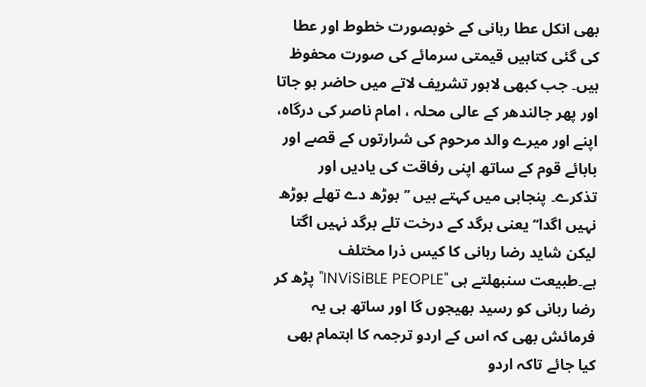بھی انکل عطا ربانی کے خوبصورت خطوط اور عطا کی گئی کتابیں قیمتی سرمائے کی صورت محفوظ ہیں۔ جب کبھی لاہور تشریف لاتے میں حاضر ہو جاتا اور پھر جالندھر کے عالی محلہ ، امام ناصر کی درگاہ، اپنے اور میرے والد مرحوم کی شرارتوں کے قصے اور بابائے قوم کے ساتھ اپنی رفاقت کی یادیں اور تذکرے۔ پنجابی میں کہتے ہیں ’’بوڑھ دے تھلے بوڑھ نہیں اگدا‘‘ یعنی برگد کے درخت تلے برگد نہیں اگتا لیکن شاید رضا ربانی کا کیس ذرا مختلف ہے۔طبیعت سنبھلتے ہی "INViSiBLE PEOPLE"پڑھ کر رضا ربانی کو رسید بھیجوں گا اور ساتھ ہی یہ فرمائش بھی کہ اس کے اردو ترجمہ کا اہتمام بھی کیا جائے تاکہ اردو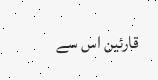قارئین اس سے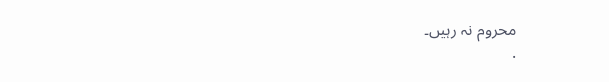محروم نہ رہیں۔
.